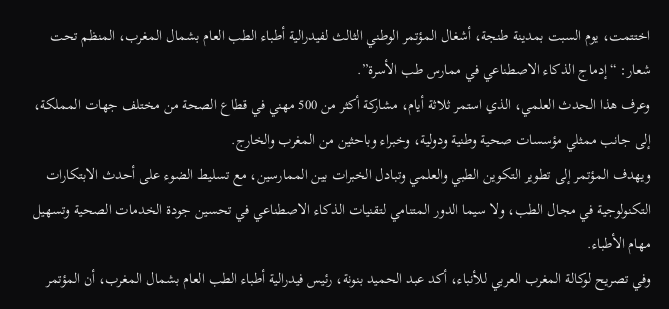اختتمت، يوم السبت بمدينة طنجة، أشغال المؤتمر الوطني الثالث لفيدرالية أطباء الطب العام بشمال المغرب، المنظم تحت شعار: “إدماج الذكاء الاصطناعي في ممارس طب الأسرة”.
وعرف هذا الحدث العلمي، الذي استمر ثلاثة أيام، مشاركة أكثر من 500 مهني في قطاع الصحة من مختلف جهات المملكة، إلى جانب ممثلي مؤسسات صحية وطنية ودولية، وخبراء وباحثين من المغرب والخارج.
ويهدف المؤتمر إلى تطوير التكوين الطبي والعلمي وتبادل الخبرات بين الممارسين، مع تسليط الضوء على أحدث الابتكارات التكنولوجية في مجال الطب، ولا سيما الدور المتنامي لتقنيات الذكاء الاصطناعي في تحسين جودة الخدمات الصحية وتسهيل مهام الأطباء.
وفي تصريح لوكالة المغرب العربي للأنباء، أكد عبد الحميد بنونة، رئيس فيدرالية أطباء الطب العام بشمال المغرب، أن المؤتمر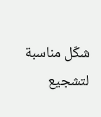شكّل مناسبة لتشجيع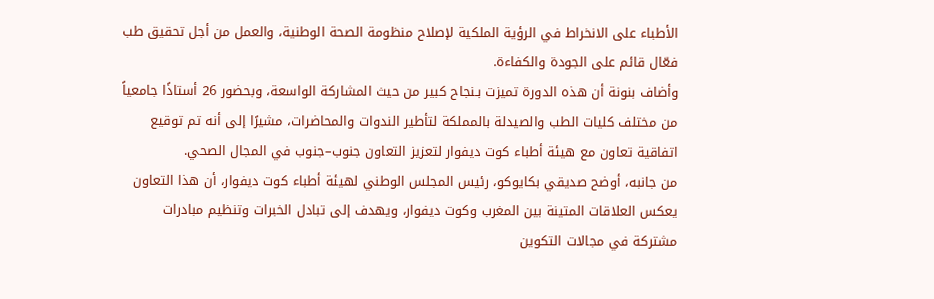الأطباء على الانخراط في الرؤية الملكية لإصلاح منظومة الصحة الوطنية، والعمل من أجل تحقيق طب فعّال قائم على الجودة والكفاءة.
وأضاف بنونة أن هذه الدورة تميزت بـنجاح كبير من حيث المشاركة الواسعة، وبحضور 26 أستاذًا جامعياً من مختلف كليات الطب والصيدلة بالمملكة لتأطير الندوات والمحاضرات، مشيرًا إلى أنه تم توقيع اتفاقية تعاون مع هيئة أطباء كوت ديفوار لتعزيز التعاون جنوب–جنوب في المجال الصحي.
من جانبه، أوضح صديقي بكايوكو، رئيس المجلس الوطني لهيئة أطباء كوت ديفوار، أن هذا التعاون يعكس العلاقات المتينة بين المغرب وكوت ديفوار، ويهدف إلى تبادل الخبرات وتنظيم مبادرات مشتركة في مجالات التكوين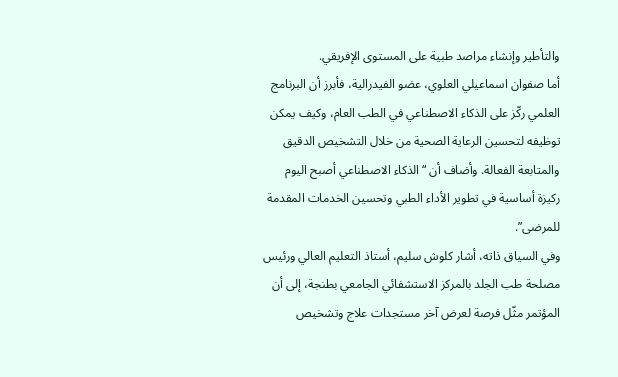والتأطير وإنشاء مراصد طبية على المستوى الإفريقي.
أما صفوان اسماعيلي العلوي، عضو الفيدرالية، فأبرز أن البرنامج العلمي ركّز على الذكاء الاصطناعي في الطب العام، وكيف يمكن توظيفه لتحسين الرعاية الصحية من خلال التشخيص الدقيق والمتابعة الفعالة. وأضاف أن “الذكاء الاصطناعي أصبح اليوم ركيزة أساسية في تطوير الأداء الطبي وتحسين الخدمات المقدمة للمرضى”.
وفي السياق ذاته، أشار كلوش سليم، أستاذ التعليم العالي ورئيس مصلحة طب الجلد بالمركز الاستشفائي الجامعي بطنجة، إلى أن المؤتمر مثّل فرصة لعرض آخر مستجدات علاج وتشخيص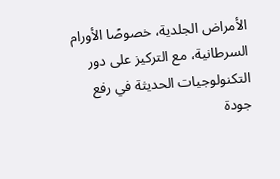الأمراض الجلدية، خصوصًا الأورام السرطانية، مع التركيز على دور التكنولوجيات الحديثة في رفع جودة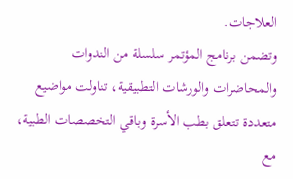العلاجات.
وتضمن برنامج المؤتمر سلسلة من الندوات والمحاضرات والورشات التطبيقية، تناولت مواضيع متعددة تتعلق بطب الأسرة وباقي التخصصات الطبية، مع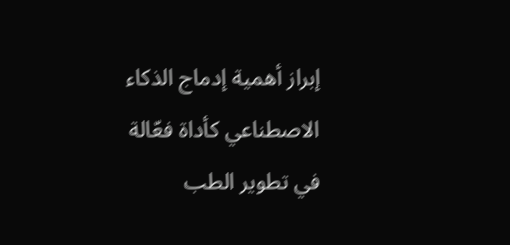إبراز أهمية إدماج الذكاء الاصطناعي كأداة فعّالة في تطوير الطب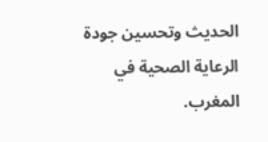الحديث وتحسين جودة الرعاية الصحية في المغرب.